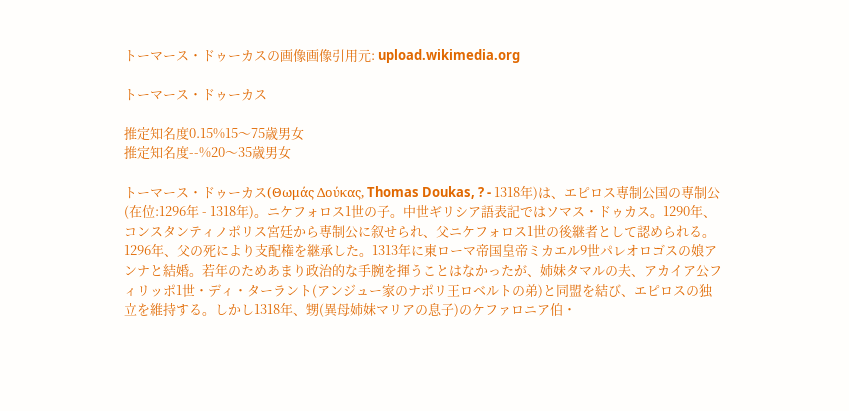トーマース・ドゥーカスの画像画像引用元: upload.wikimedia.org

トーマース・ドゥーカス

推定知名度0.15%15〜75歳男女
推定知名度--%20〜35歳男女

トーマース・ドゥーカス(Θωμάς Δούκας, Thomas Doukas, ? - 1318年)は、エピロス専制公国の専制公(在位:1296年 - 1318年)。ニケフォロス1世の子。中世ギリシア語表記ではソマス・ドゥカス。1290年、コンスタンティノポリス宮廷から専制公に叙せられ、父ニケフォロス1世の後継者として認められる。1296年、父の死により支配権を継承した。1313年に東ローマ帝国皇帝ミカエル9世パレオロゴスの娘アンナと結婚。若年のためあまり政治的な手腕を揮うことはなかったが、姉妹タマルの夫、アカイア公フィリッポ1世・ディ・ターラント(アンジュー家のナポリ王ロベルトの弟)と同盟を結び、エピロスの独立を維持する。しかし1318年、甥(異母姉妹マリアの息子)のケファロニア伯・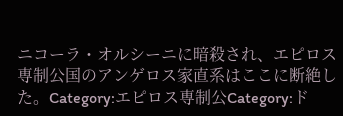ニコーラ・オルシーニに暗殺され、エピロス専制公国のアンゲロス家直系はここに断絶した。Category:エピロス専制公Category:ド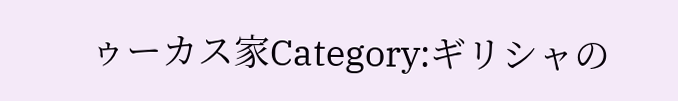ゥーカス家Category:ギリシャの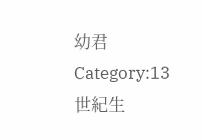幼君Category:13世紀生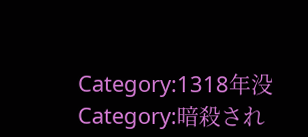Category:1318年没Category:暗殺され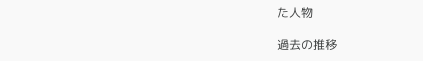た人物

過去の推移